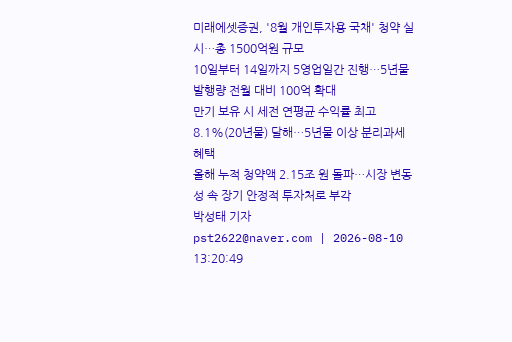미래에셋증권, '8월 개인투자용 국채' 청약 실시…총 1500억원 규모
10일부터 14일까지 5영업일간 진행…5년물 발행량 전월 대비 100억 확대
만기 보유 시 세전 연평균 수익률 최고 8.1%(20년물) 달해…5년물 이상 분리과세 혜택
올해 누적 청약액 2.15조 원 돌파…시장 변동성 속 장기 안정적 투자처로 부각
박성태 기자
pst2622@naver.com | 2026-08-10 13:20:49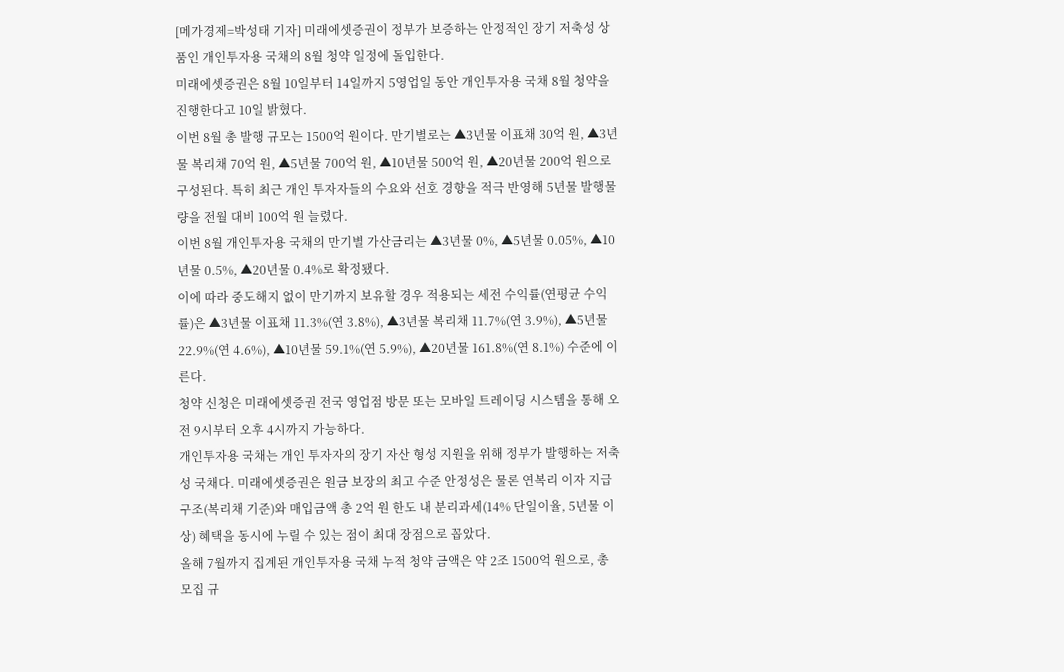[메가경제=박성태 기자] 미래에셋증권이 정부가 보증하는 안정적인 장기 저축성 상품인 개인투자용 국채의 8월 청약 일정에 돌입한다.
미래에셋증권은 8월 10일부터 14일까지 5영업일 동안 개인투자용 국채 8월 청약을 진행한다고 10일 밝혔다.
이번 8월 총 발행 규모는 1500억 원이다. 만기별로는 ▲3년물 이표채 30억 원, ▲3년물 복리채 70억 원, ▲5년물 700억 원, ▲10년물 500억 원, ▲20년물 200억 원으로 구성된다. 특히 최근 개인 투자자들의 수요와 선호 경향을 적극 반영해 5년물 발행물량을 전월 대비 100억 원 늘렸다.
이번 8월 개인투자용 국채의 만기별 가산금리는 ▲3년물 0%, ▲5년물 0.05%, ▲10년물 0.5%, ▲20년물 0.4%로 확정됐다.
이에 따라 중도해지 없이 만기까지 보유할 경우 적용되는 세전 수익률(연평균 수익률)은 ▲3년물 이표채 11.3%(연 3.8%), ▲3년물 복리채 11.7%(연 3.9%), ▲5년물 22.9%(연 4.6%), ▲10년물 59.1%(연 5.9%), ▲20년물 161.8%(연 8.1%) 수준에 이른다.
청약 신청은 미래에셋증권 전국 영업점 방문 또는 모바일 트레이딩 시스템을 통해 오전 9시부터 오후 4시까지 가능하다.
개인투자용 국채는 개인 투자자의 장기 자산 형성 지원을 위해 정부가 발행하는 저축성 국채다. 미래에셋증권은 원금 보장의 최고 수준 안정성은 물론 연복리 이자 지급 구조(복리채 기준)와 매입금액 총 2억 원 한도 내 분리과세(14% 단일이율, 5년물 이상) 혜택을 동시에 누릴 수 있는 점이 최대 장점으로 꼽았다.
올해 7월까지 집계된 개인투자용 국채 누적 청약 금액은 약 2조 1500억 원으로, 총 모집 규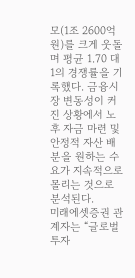모(1조 2600억 원)를 크게 웃돌며 평균 1.70 대 1의 경쟁률을 기록했다. 금융시장 변동성이 커진 상황에서 노후 자금 마련 및 안정적 자산 배분을 원하는 수요가 지속적으로 몰리는 것으로 분석된다.
미래에셋증권 관계자는 “글로벌 투자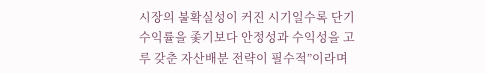시장의 불확실성이 커진 시기일수록 단기 수익률을 좇기보다 안정성과 수익성을 고루 갖춘 자산배분 전략이 필수적”이라며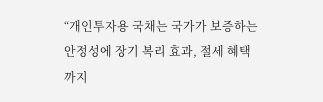“개인투자용 국채는 국가가 보증하는 안정성에 장기 복리 효과, 절세 혜택까지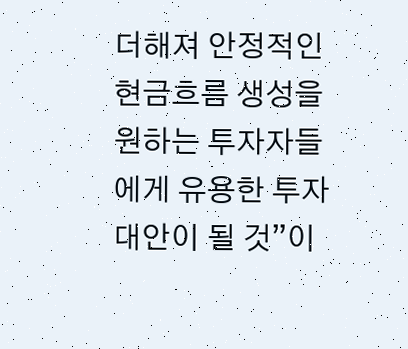더해져 안정적인 현금흐름 생성을 원하는 투자자들에게 유용한 투자 대안이 될 것”이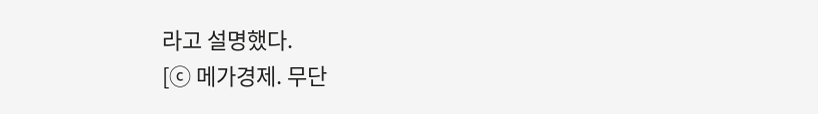라고 설명했다.
[ⓒ 메가경제. 무단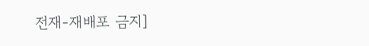전재-재배포 금지]